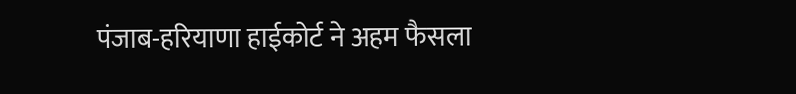पंजाब-हरियाणा हाईकोर्ट ने अहम फैसला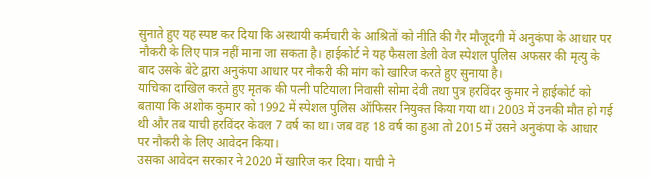सुनाते हुए यह स्पष्ट कर दिया कि अस्थायी कर्मचारी के आश्रितों को नीति की गैर मौजूदगी में अनुकंपा के आधार पर नौकरी के लिए पात्र नहीं माना जा सकता है। हाईकोर्ट ने यह फैसला डेली वेज स्पेशल पुलिस अफसर की मृत्यु के बाद उसके बेटे द्वारा अनुकंपा आधार पर नौकरी की मांग को खारिज करते हुए सुनाया है।
याचिका दाखिल करते हुए मृतक की पत्नी पटियाला निवासी सोमा देवी तथा पुत्र हरविंदर कुमार ने हाईकोर्ट को बताया कि अशोक कुमार को 1992 में स्पेशल पुलिस ऑफिसर नियुक्त किया गया था। 2003 में उनकी मौत हो गई थी और तब याची हरविंदर केवल 7 वर्ष का था। जब वह 18 वर्ष का हुआ तो 2015 में उसने अनुकंपा के आधार पर नौकरी के लिए आवेदन किया।
उसका आवेदन सरकार ने 2020 में खारिज कर दिया। याची ने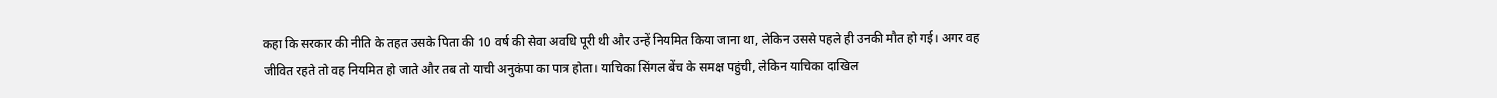कहा कि सरकार की नीति के तहत उसके पिता की 10 वर्ष की सेवा अवधि पूरी थी और उन्हें नियमित किया जाना था, लेकिन उससे पहले ही उनकी मौत हो गई। अगर वह जीवित रहते तो वह नियमित हो जाते और तब तो याची अनुकंपा का पात्र होता। याचिका सिंगल बेंच के समक्ष पहुंची, लेकिन याचिका दाखिल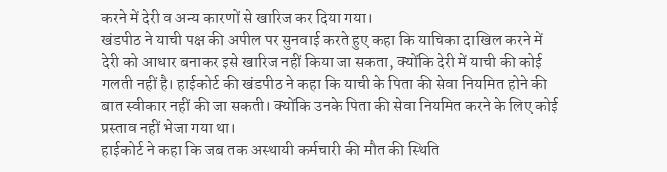करने में देरी व अन्य कारणों से खारिज कर दिया गया।
खंडपीठ ने याची पक्ष की अपील पर सुनवाई करते हुए कहा कि याचिका दाखिल करने में देरी को आधार बनाकर इसे खारिज नहीं किया जा सकता, क्योंकि देरी में याची की कोई गलती नहीं है। हाईकोर्ट की खंडपीठ ने कहा कि याची के पिता की सेवा नियमित होने की बात स्वीकार नहीं की जा सकती। क्योंकि उनके पिता की सेवा नियमित करने के लिए कोई प्रस्ताव नहीं भेजा गया था।
हाईकोर्ट ने कहा कि जब तक अस्थायी कर्मचारी की मौत की स्थिति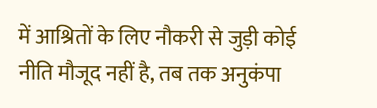में आश्रितों के लिए नौकरी से जुड़ी कोई नीति मौजूद नहीं है, तब तक अनुकंपा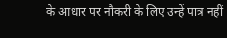के आधार पर नौकरी के लिए उन्हें पात्र नहीं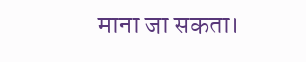माना जा सकता।